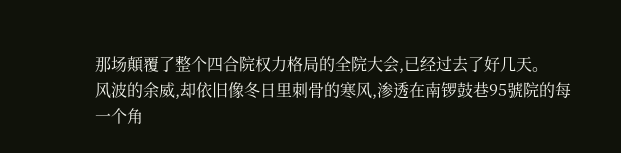那场顛覆了整个四合院权力格局的全院大会,已经过去了好几天。
风波的余威,却依旧像冬日里刺骨的寒风,渗透在南锣鼓巷95號院的每一个角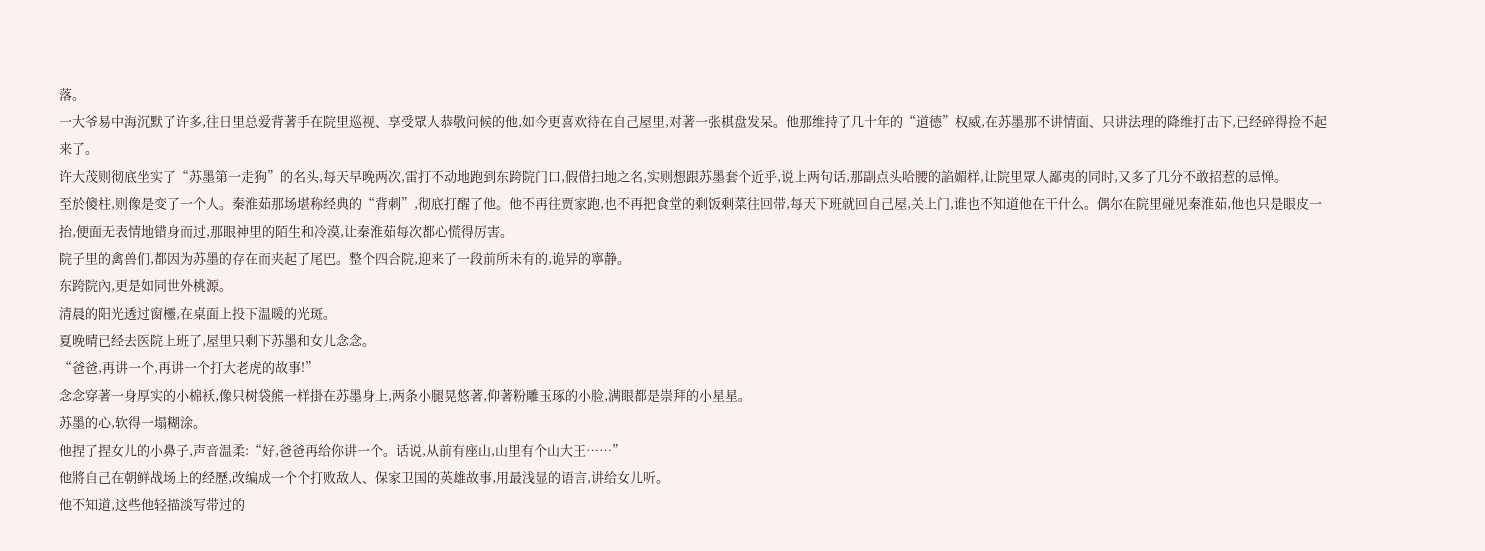落。
一大爷易中海沉默了许多,往日里总爱背著手在院里巡视、享受眾人恭敬问候的他,如今更喜欢待在自己屋里,对著一张棋盘发呆。他那维持了几十年的“道德”权威,在苏墨那不讲情面、只讲法理的降维打击下,已经碎得捡不起来了。
许大茂则彻底坐实了“苏墨第一走狗”的名头,每天早晚两次,雷打不动地跑到东跨院门口,假借扫地之名,实则想跟苏墨套个近乎,说上两句话,那副点头哈腰的諂媚样,让院里眾人鄙夷的同时,又多了几分不敢招惹的忌惮。
至於傻柱,则像是变了一个人。秦淮茹那场堪称经典的“背刺”,彻底打醒了他。他不再往贾家跑,也不再把食堂的剩饭剩菜往回带,每天下班就回自己屋,关上门,谁也不知道他在干什么。偶尔在院里碰见秦淮茹,他也只是眼皮一抬,便面无表情地错身而过,那眼神里的陌生和冷漠,让秦淮茹每次都心慌得厉害。
院子里的禽兽们,都因为苏墨的存在而夹起了尾巴。整个四合院,迎来了一段前所未有的,诡异的寧静。
东跨院內,更是如同世外桃源。
清晨的阳光透过窗欞,在桌面上投下温暖的光斑。
夏晚晴已经去医院上班了,屋里只剩下苏墨和女儿念念。
“爸爸,再讲一个,再讲一个打大老虎的故事!”
念念穿著一身厚实的小棉袄,像只树袋熊一样掛在苏墨身上,两条小腿晃悠著,仰著粉雕玉琢的小脸,满眼都是崇拜的小星星。
苏墨的心,软得一塌糊涂。
他捏了捏女儿的小鼻子,声音温柔:“好,爸爸再给你讲一个。话说,从前有座山,山里有个山大王……”
他將自己在朝鲜战场上的经歷,改编成一个个打败敌人、保家卫国的英雄故事,用最浅显的语言,讲给女儿听。
他不知道,这些他轻描淡写带过的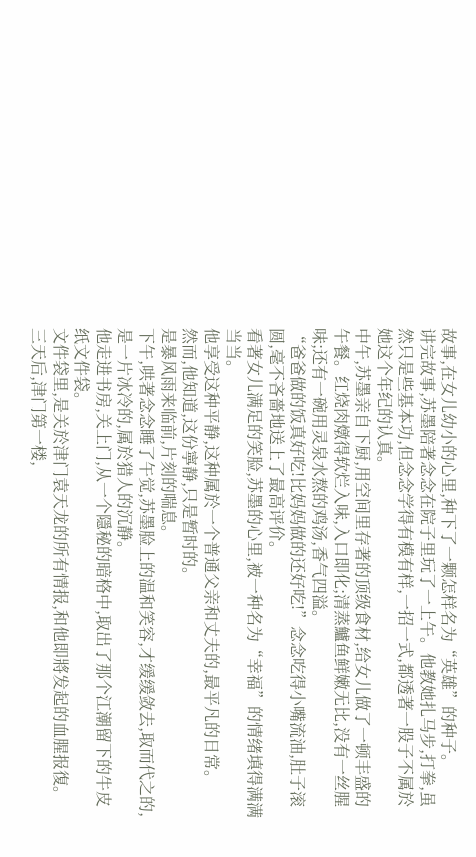故事,在女儿幼小的心里,种下了一颗怎样名为“英雄”的种子。
讲完故事,苏墨陪著念念在院子里玩了一上午。他教她扎马步,打拳,虽然只是些基本功,但念念学得有模有样,一招一式,都透著一股子不属於她这个年纪的认真。
中午,苏墨亲自下厨,用空间里存著的顶级食材,给女儿做了一顿丰盛的午餐。红烧肉燉得软烂入味,入口即化;清蒸鱸鱼鲜嫩无比,没有一丝腥味;还有一碗用灵泉水熬的鸡汤,香气四溢。
“爸爸做的饭真好吃!比妈妈做的还好吃!”念念吃得小嘴流油,肚子滚圆,毫不吝嗇地送上了最高评价。
看著女儿满足的笑脸,苏墨的心里,被一种名为“幸福”的情绪填得满满当当。
他享受这种平静,这种属於一个普通父亲和丈夫的,最平凡的日常。
然而,他知道,这份寧静,只是暂时的。
是暴风雨来临前,片刻的喘息。
下午,哄著念念睡了午觉,苏墨脸上的温和笑容,才缓缓敛去,取而代之的,是一片冰冷的,属於猎人的沉静。
他走进书房,关上门,从一个隱秘的暗格中,取出了那个江潮留下的牛皮纸文件袋。
文件袋里,是关於津门袁天龙的所有情报,和他即將发起的血腥报復。
三天后,津门第一楼,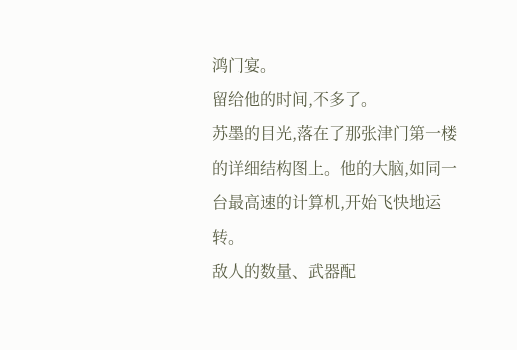鸿门宴。
留给他的时间,不多了。
苏墨的目光,落在了那张津门第一楼的详细结构图上。他的大脑,如同一台最高速的计算机,开始飞快地运转。
敌人的数量、武器配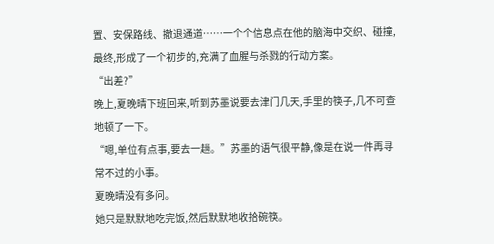置、安保路线、撤退通道……一个个信息点在他的脑海中交织、碰撞,最终,形成了一个初步的,充满了血腥与杀戮的行动方案。
“出差?”
晚上,夏晚晴下班回来,听到苏墨说要去津门几天,手里的筷子,几不可查地顿了一下。
“嗯,单位有点事,要去一趟。”苏墨的语气很平静,像是在说一件再寻常不过的小事。
夏晚晴没有多问。
她只是默默地吃完饭,然后默默地收拾碗筷。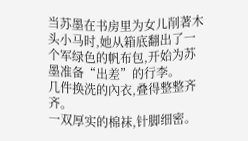当苏墨在书房里为女儿削著木头小马时,她从箱底翻出了一个军绿色的帆布包,开始为苏墨准备“出差”的行李。
几件换洗的內衣,叠得整整齐齐。
一双厚实的棉袜,针脚细密。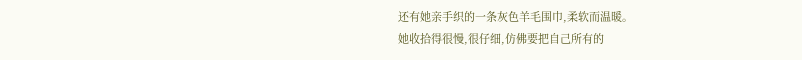还有她亲手织的一条灰色羊毛围巾,柔软而温暖。
她收拾得很慢,很仔细,仿佛要把自己所有的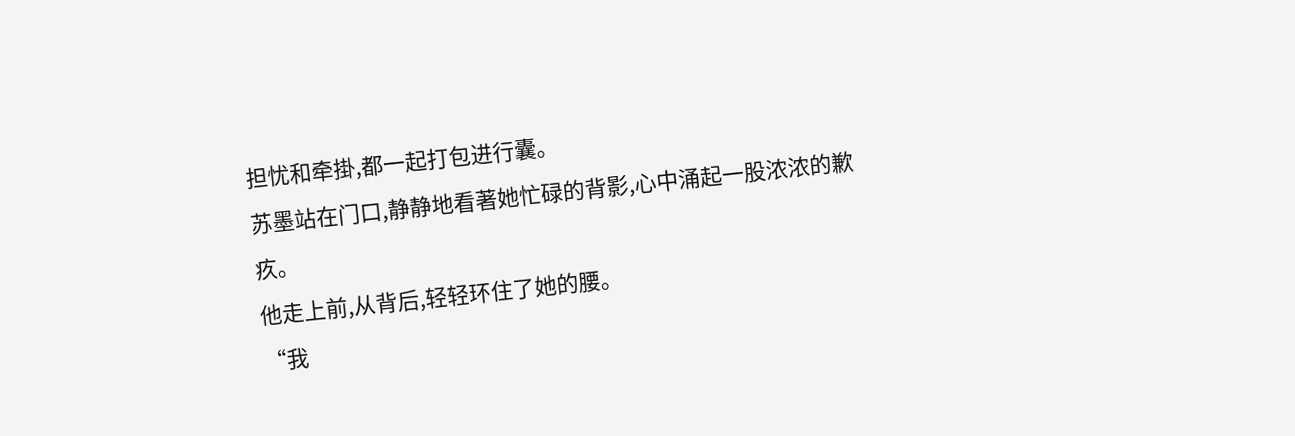担忧和牵掛,都一起打包进行囊。
苏墨站在门口,静静地看著她忙碌的背影,心中涌起一股浓浓的歉疚。
他走上前,从背后,轻轻环住了她的腰。
“我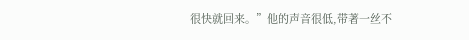很快就回来。”他的声音很低,带著一丝不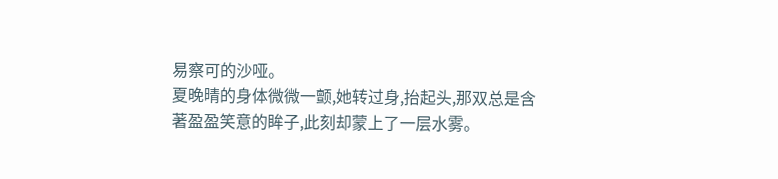易察可的沙哑。
夏晚晴的身体微微一颤,她转过身,抬起头,那双总是含著盈盈笑意的眸子,此刻却蒙上了一层水雾。